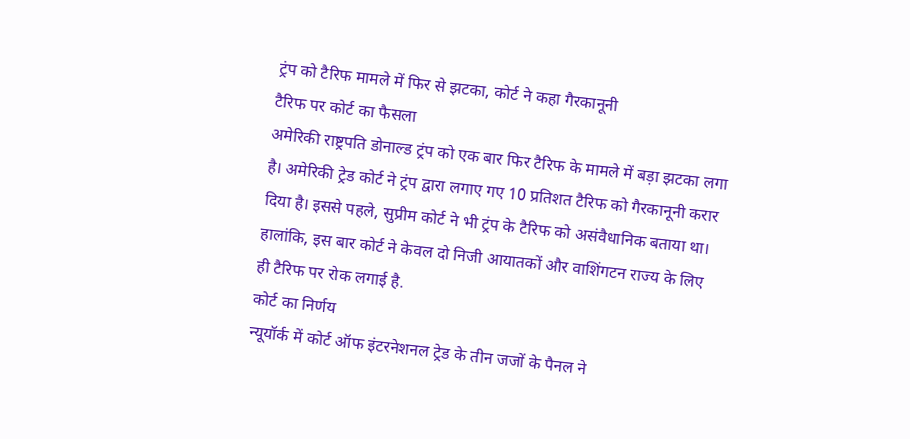ट्रंप को टैरिफ मामले में फिर से झटका, कोर्ट ने कहा गैरकानूनी
टैरिफ पर कोर्ट का फैसला
अमेरिकी राष्ट्रपति डोनाल्ड ट्रंप को एक बार फिर टैरिफ के मामले में बड़ा झटका लगा है। अमेरिकी ट्रेड कोर्ट ने ट्रंप द्वारा लगाए गए 10 प्रतिशत टैरिफ को गैरकानूनी करार दिया है। इससे पहले, सुप्रीम कोर्ट ने भी ट्रंप के टैरिफ को असंवैधानिक बताया था। हालांकि, इस बार कोर्ट ने केवल दो निजी आयातकों और वाशिंगटन राज्य के लिए ही टैरिफ पर रोक लगाई है.
कोर्ट का निर्णय
न्यूयॉर्क में कोर्ट ऑफ इंटरनेशनल ट्रेड के तीन जजों के पैनल ने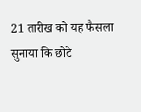21 तारीख को यह फैसला सुनाया कि छोटे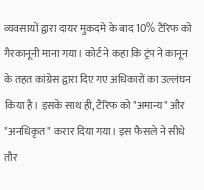व्यवसायों द्वारा दायर मुकदमे के बाद 10% टैरिफ को गैरकानूनी माना गया। कोर्ट ने कहा कि ट्रंप ने कानून के तहत कांग्रेस द्वारा दिए गए अधिकारों का उल्लंघन किया है। इसके साथ ही, टैरिफ को "अमान्य" और "अनधिकृत" करार दिया गया। इस फैसले ने सीधे तौर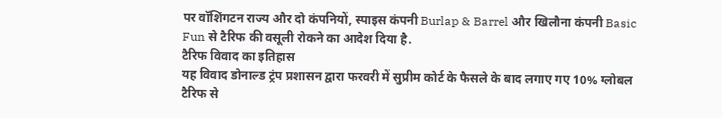पर वॉशिंगटन राज्य और दो कंपनियों, स्पाइस कंपनी Burlap & Barrel और खिलौना कंपनी Basic Fun से टैरिफ की वसूली रोकने का आदेश दिया है.
टैरिफ विवाद का इतिहास
यह विवाद डोनाल्ड ट्रंप प्रशासन द्वारा फरवरी में सुप्रीम कोर्ट के फैसले के बाद लगाए गए 10% ग्लोबल टैरिफ से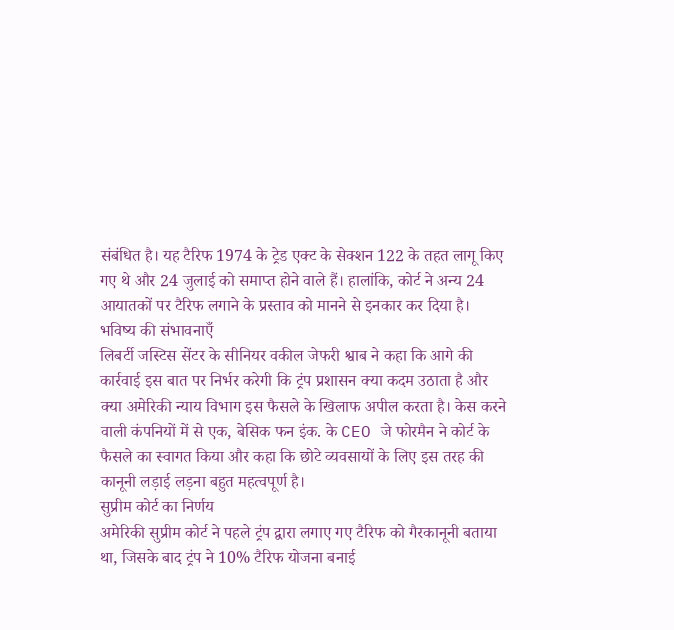संबंधित है। यह टैरिफ 1974 के ट्रेड एक्ट के सेक्शन 122 के तहत लागू किए गए थे और 24 जुलाई को समाप्त होने वाले हैं। हालांकि, कोर्ट ने अन्य 24 आयातकों पर टैरिफ लगाने के प्रस्ताव को मानने से इनकार कर दिया है।
भविष्य की संभावनाएँ
लिबर्टी जस्टिस सेंटर के सीनियर वकील जेफरी श्वाब ने कहा कि आगे की कार्रवाई इस बात पर निर्भर करेगी कि ट्रंप प्रशासन क्या कदम उठाता है और क्या अमेरिकी न्याय विभाग इस फैसले के खिलाफ अपील करता है। केस करने वाली कंपनियों में से एक, बेसिक फन इंक. के CEO जे फोरमैन ने कोर्ट के फैसले का स्वागत किया और कहा कि छोटे व्यवसायों के लिए इस तरह की कानूनी लड़ाई लड़ना बहुत महत्वपूर्ण है।
सुप्रीम कोर्ट का निर्णय
अमेरिकी सुप्रीम कोर्ट ने पहले ट्रंप द्वारा लगाए गए टैरिफ को गैरकानूनी बताया था, जिसके बाद ट्रंप ने 10% टैरिफ योजना बनाई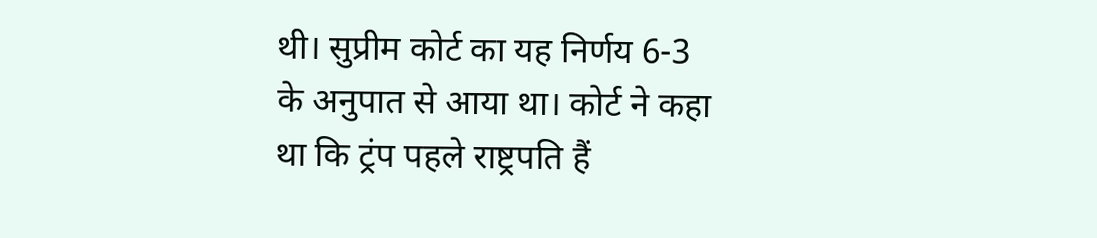थी। सुप्रीम कोर्ट का यह निर्णय 6-3 के अनुपात से आया था। कोर्ट ने कहा था कि ट्रंप पहले राष्ट्रपति हैं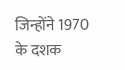जिन्होंने 1970 के दशक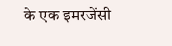के एक इमरजेंसी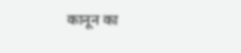कानून का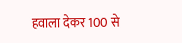हवाला देकर 100 से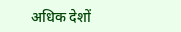अधिक देशों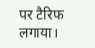पर टैरिफ लगाया।